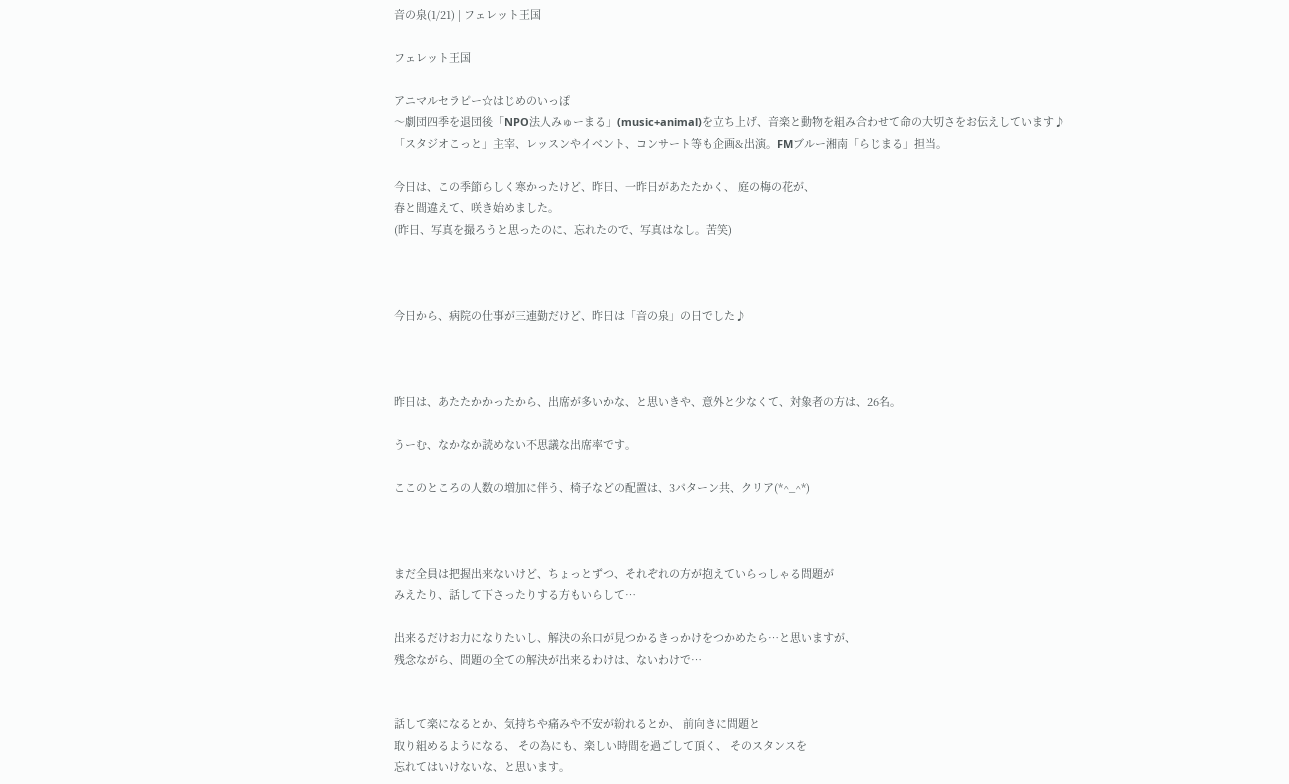音の泉(1/21) | フェレット王国

フェレット王国

アニマルセラピー☆はじめのいっぽ
〜劇団四季を退団後「NPO法人みゅーまる」(music+animal)を立ち上げ、音楽と動物を組み合わせて命の大切さをお伝えしています♪
「スタジオこっと」主宰、レッスンやイベント、コンサート等も企画&出演。FMブルー湘南「らじまる」担当。

今日は、この季節らしく寒かったけど、昨日、一昨日があたたかく、 庭の梅の花が、
春と間違えて、咲き始めました。
(昨日、写真を撮ろうと思ったのに、忘れたので、写真はなし。苦笑)



今日から、病院の仕事が三連勤だけど、昨日は「音の泉」の日でした♪



昨日は、あたたかかったから、出席が多いかな、と思いきや、意外と少なくて、対象者の方は、26名。

うーむ、なかなか読めない不思議な出席率です。

ここのところの人数の増加に伴う、椅子などの配置は、3パターン共、クリア(*^_^*)



まだ全員は把握出来ないけど、ちょっとずつ、それぞれの方が抱えていらっしゃる問題が
みえたり、話して下さったりする方もいらして…

出来るだけお力になりたいし、解決の糸口が見つかるきっかけをつかめたら…と思いますが、
残念ながら、問題の全ての解決が出来るわけは、ないわけで…


話して楽になるとか、気持ちや痛みや不安が紛れるとか、 前向きに問題と
取り組めるようになる、 その為にも、楽しい時間を過ごして頂く、 そのスタンスを
忘れてはいけないな、と思います。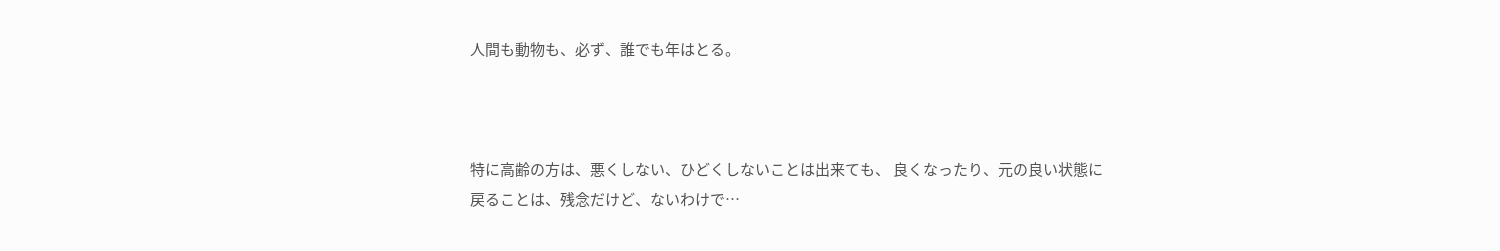人間も動物も、必ず、誰でも年はとる。



特に高齢の方は、悪くしない、ひどくしないことは出来ても、 良くなったり、元の良い状態に
戻ることは、残念だけど、ないわけで…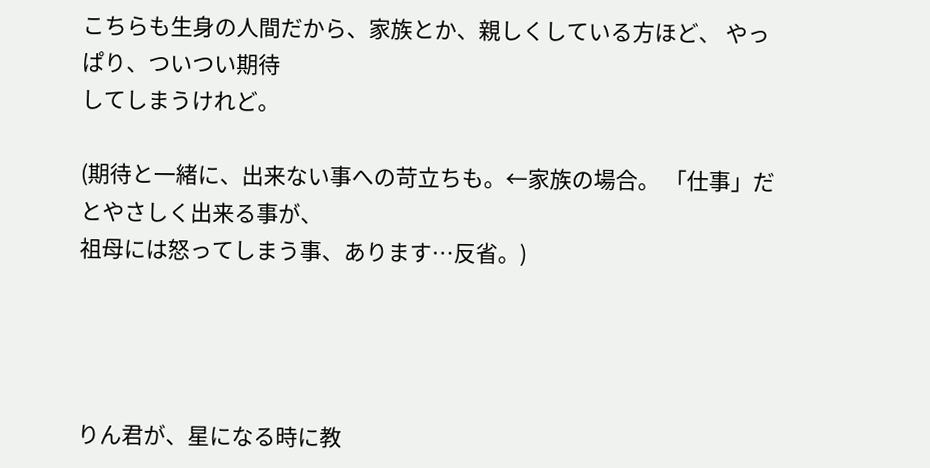こちらも生身の人間だから、家族とか、親しくしている方ほど、 やっぱり、ついつい期待
してしまうけれど。

(期待と一緒に、出来ない事への苛立ちも。←家族の場合。 「仕事」だとやさしく出来る事が、
祖母には怒ってしまう事、あります…反省。)




りん君が、星になる時に教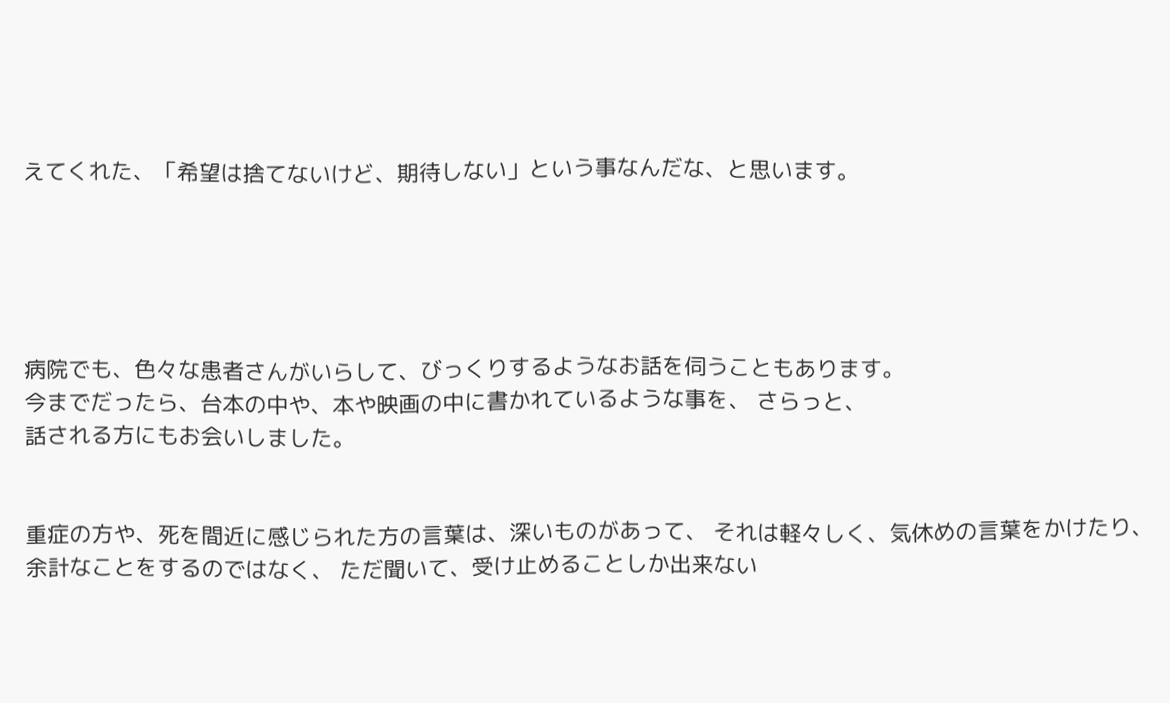えてくれた、「希望は捨てないけど、期待しない」という事なんだな、と思います。





病院でも、色々な患者さんがいらして、びっくりするようなお話を伺うこともあります。
今までだったら、台本の中や、本や映画の中に書かれているような事を、 さらっと、
話される方にもお会いしました。


重症の方や、死を間近に感じられた方の言葉は、深いものがあって、 それは軽々しく、気休めの言葉をかけたり、余計なことをするのではなく、 ただ聞いて、受け止めることしか出来ない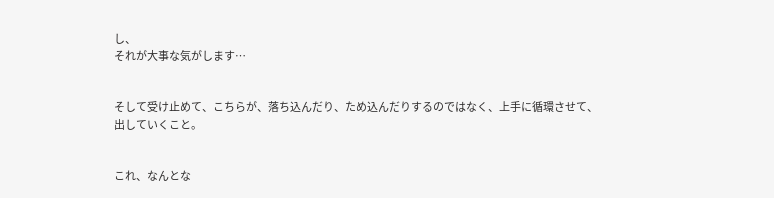し、
それが大事な気がします…


そして受け止めて、こちらが、落ち込んだり、ため込んだりするのではなく、上手に循環させて、
出していくこと。


これ、なんとな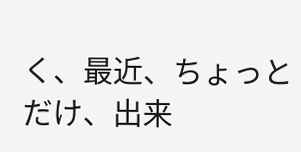く、最近、ちょっとだけ、出来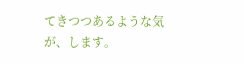てきつつあるような気が、します。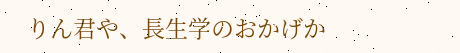りん君や、長生学のおかげか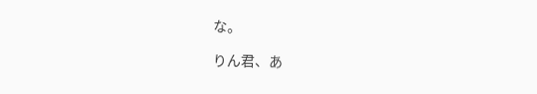な。

りん君、あ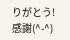りがとう!感謝(^-^)